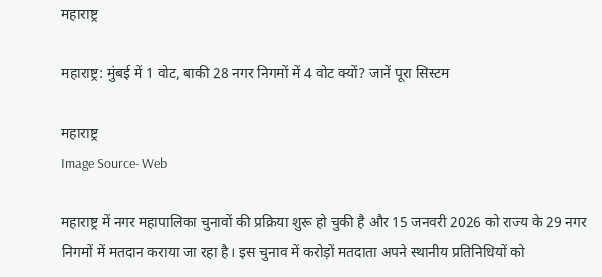महाराष्ट्र

महाराष्ट्र: मुंबई में 1 वोट, बाकी 28 नगर निगमों में 4 वोट क्यों? जानें पूरा सिस्टम

महाराष्ट्र
Image Source- Web

महाराष्ट्र में नगर महापालिका चुनावों की प्रक्रिया शुरू हो चुकी है और 15 जनवरी 2026 को राज्य के 29 नगर निगमों में मतदान कराया जा रहा है। इस चुनाव में करोड़ों मतदाता अपने स्थानीय प्रतिनिधियों को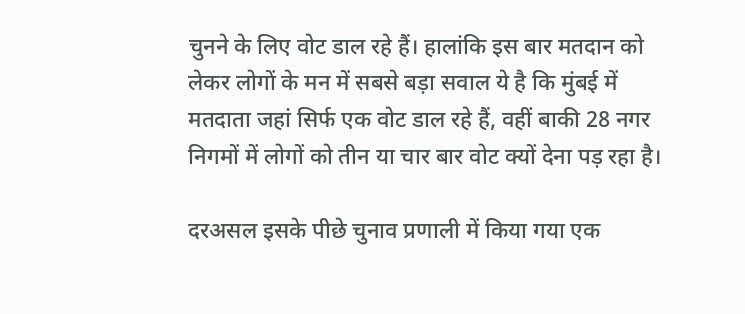चुनने के लिए वोट डाल रहे हैं। हालांकि इस बार मतदान को लेकर लोगों के मन में सबसे बड़ा सवाल ये है कि मुंबई में मतदाता जहां सिर्फ एक वोट डाल रहे हैं, वहीं बाकी 28 नगर निगमों में लोगों को तीन या चार बार वोट क्यों देना पड़ रहा है।

दरअसल इसके पीछे चुनाव प्रणाली में किया गया एक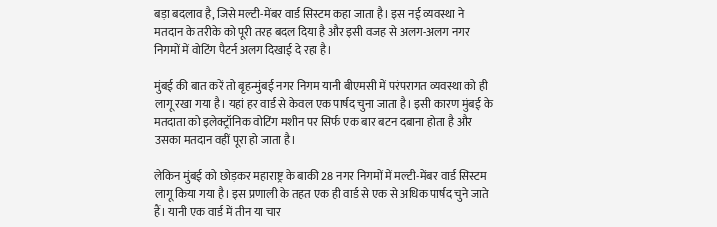बड़ा बदलाव है, जिसे मल्टी-मेंबर वार्ड सिस्टम कहा जाता है। इस नई व्यवस्था ने मतदान के तरीके को पूरी तरह बदल दिया है और इसी वजह से अलग-अलग नगर निगमों में वोटिंग पैटर्न अलग दिखाई दे रहा है।

मुंबई की बात करें तो बृहन्मुंबई नगर निगम यानी बीएमसी में परंपरागत व्यवस्था को ही लागू रखा गया है। यहां हर वार्ड से केवल एक पार्षद चुना जाता है। इसी कारण मुंबई के मतदाता को इलेक्ट्रॉनिक वोटिंग मशीन पर सिर्फ एक बार बटन दबाना होता है और उसका मतदान वहीं पूरा हो जाता है।

लेकिन मुंबई को छोड़कर महाराष्ट्र के बाकी 28 नगर निगमों में मल्टी-मेंबर वार्ड सिस्टम लागू किया गया है। इस प्रणाली के तहत एक ही वार्ड से एक से अधिक पार्षद चुने जाते हैं। यानी एक वार्ड में तीन या चार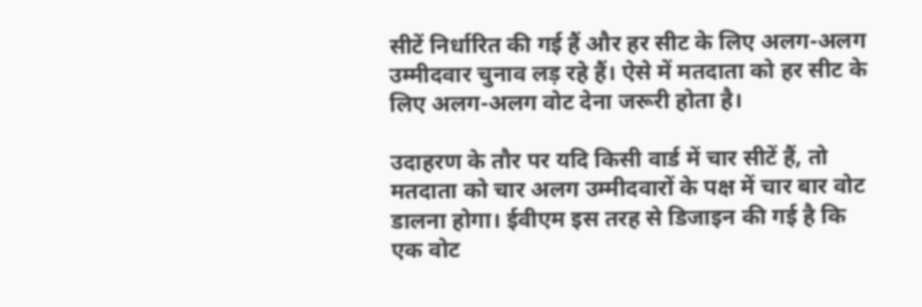सीटें निर्धारित की गई हैं और हर सीट के लिए अलग-अलग उम्मीदवार चुनाव लड़ रहे हैं। ऐसे में मतदाता को हर सीट के लिए अलग-अलग वोट देना जरूरी होता है।

उदाहरण के तौर पर यदि किसी वार्ड में चार सीटें हैं, तो मतदाता को चार अलग उम्मीदवारों के पक्ष में चार बार वोट डालना होगा। ईवीएम इस तरह से डिजाइन की गई है कि एक वोट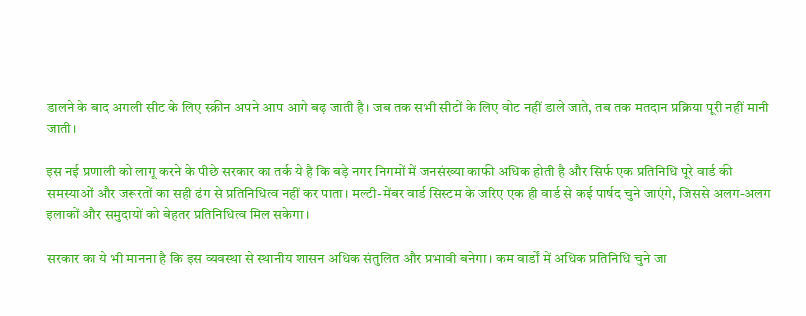डालने के बाद अगली सीट के लिए स्क्रीन अपने आप आगे बढ़ जाती है। जब तक सभी सीटों के लिए वोट नहीं डाले जाते, तब तक मतदान प्रक्रिया पूरी नहीं मानी जाती।

इस नई प्रणाली को लागू करने के पीछे सरकार का तर्क ये है कि बड़े नगर निगमों में जनसंख्या काफी अधिक होती है और सिर्फ एक प्रतिनिधि पूरे वार्ड की समस्याओं और जरूरतों का सही ढंग से प्रतिनिधित्व नहीं कर पाता। मल्टी-मेंबर वार्ड सिस्टम के जरिए एक ही वार्ड से कई पार्षद चुने जाएंगे, जिससे अलग-अलग इलाकों और समुदायों को बेहतर प्रतिनिधित्व मिल सकेगा।

सरकार का ये भी मानना है कि इस व्यवस्था से स्थानीय शासन अधिक संतुलित और प्रभावी बनेगा। कम वार्डों में अधिक प्रतिनिधि चुने जा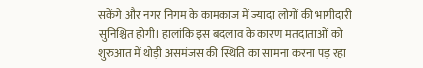सकेंगे और नगर निगम के कामकाज में ज्यादा लोगों की भागीदारी सुनिश्चित होगी। हालांकि इस बदलाव के कारण मतदाताओं को शुरुआत में थोड़ी असमंजस की स्थिति का सामना करना पड़ रहा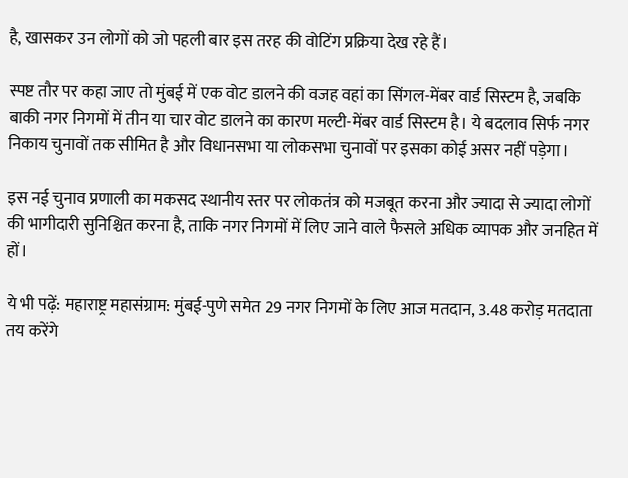है, खासकर उन लोगों को जो पहली बार इस तरह की वोटिंग प्रक्रिया देख रहे हैं।

स्पष्ट तौर पर कहा जाए तो मुंबई में एक वोट डालने की वजह वहां का सिंगल-मेंबर वार्ड सिस्टम है, जबकि बाकी नगर निगमों में तीन या चार वोट डालने का कारण मल्टी-मेंबर वार्ड सिस्टम है। ये बदलाव सिर्फ नगर निकाय चुनावों तक सीमित है और विधानसभा या लोकसभा चुनावों पर इसका कोई असर नहीं पड़ेगा।

इस नई चुनाव प्रणाली का मकसद स्थानीय स्तर पर लोकतंत्र को मजबूत करना और ज्यादा से ज्यादा लोगों की भागीदारी सुनिश्चित करना है, ताकि नगर निगमों में लिए जाने वाले फैसले अधिक व्यापक और जनहित में हों।

ये भी पढ़ें: महाराष्ट्र महासंग्राम: मुंबई-पुणे समेत 29 नगर निगमों के लिए आज मतदान, 3.48 करोड़ मतदाता तय करेंगे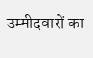उम्मीदवारों का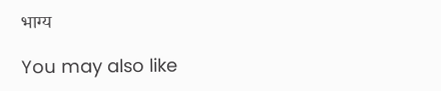भाग्य

You may also like